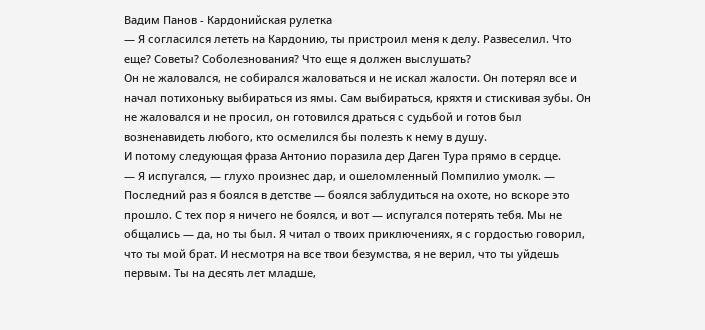Вадим Панов - Кардонийская рулетка
— Я согласился лететь на Кардонию, ты пристроил меня к делу. Развеселил. Что еще? Советы? Соболезнования? Что еще я должен выслушать?
Он не жаловался, не собирался жаловаться и не искал жалости. Он потерял все и начал потихоньку выбираться из ямы. Сам выбираться, кряхтя и стискивая зубы. Он не жаловался и не просил, он готовился драться с судьбой и готов был возненавидеть любого, кто осмелился бы полезть к нему в душу.
И потому следующая фраза Антонио поразила дер Даген Тура прямо в сердце.
— Я испугался, — глухо произнес дар, и ошеломленный Помпилио умолк. — Последний раз я боялся в детстве — боялся заблудиться на охоте, но вскоре это прошло. С тех пор я ничего не боялся, и вот — испугался потерять тебя. Мы не общались — да, но ты был. Я читал о твоих приключениях, я с гордостью говорил, что ты мой брат. И несмотря на все твои безумства, я не верил, что ты уйдешь первым. Ты на десять лет младше,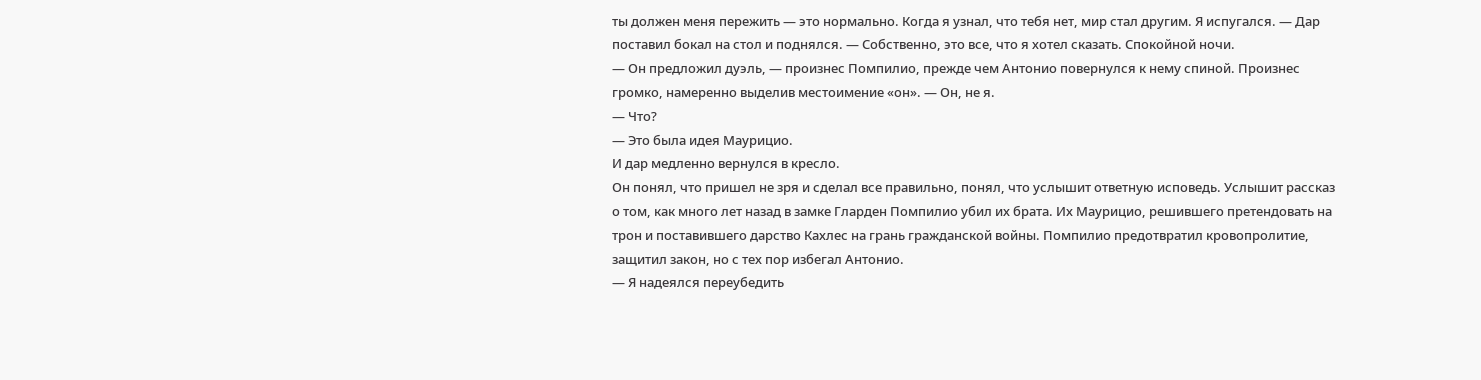ты должен меня пережить — это нормально. Когда я узнал, что тебя нет, мир стал другим. Я испугался. — Дар поставил бокал на стол и поднялся. — Собственно, это все, что я хотел сказать. Спокойной ночи.
— Он предложил дуэль, — произнес Помпилио, прежде чем Антонио повернулся к нему спиной. Произнес громко, намеренно выделив местоимение «он». — Он, не я.
— Что?
— Это была идея Маурицио.
И дар медленно вернулся в кресло.
Он понял, что пришел не зря и сделал все правильно, понял, что услышит ответную исповедь. Услышит рассказ о том, как много лет назад в замке Гларден Помпилио убил их брата. Их Маурицио, решившего претендовать на трон и поставившего дарство Кахлес на грань гражданской войны. Помпилио предотвратил кровопролитие, защитил закон, но с тех пор избегал Антонио.
— Я надеялся переубедить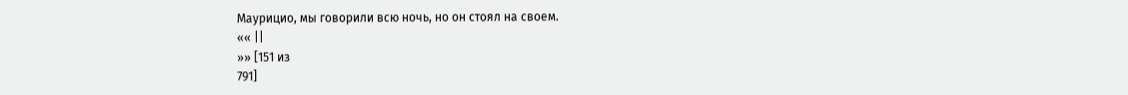Маурицио, мы говорили всю ночь, но он стоял на своем.
«« ||
»» [151 из
791]